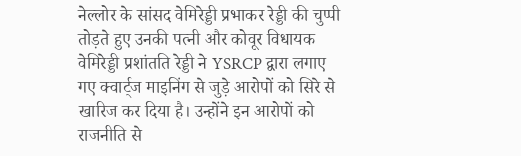नेल्लोर के सांसद वेमिरेड्डी प्रभाकर रेड्डी की चुप्पी तोड़ते हुए उनकी पत्नी और कोवूर विधायक वेमिरेड्डी प्रशांतति रेड्डी ने YSRCP द्वारा लगाए गए क्वार्ट्ज माइनिंग से जुड़े आरोपों को सिरे से खारिज कर दिया है। उन्होंने इन आरोपों को राजनीति से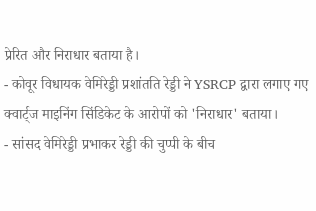प्रेरित और निराधार बताया है।
- कोवूर विधायक वेमिरेड्डी प्रशांतति रेड्डी ने YSRCP द्वारा लगाए गए क्वार्ट्ज माइनिंग सिंडिकेट के आरोपों को 'निराधार' बताया।
- सांसद वेमिरेड्डी प्रभाकर रेड्डी की चुप्पी के बीच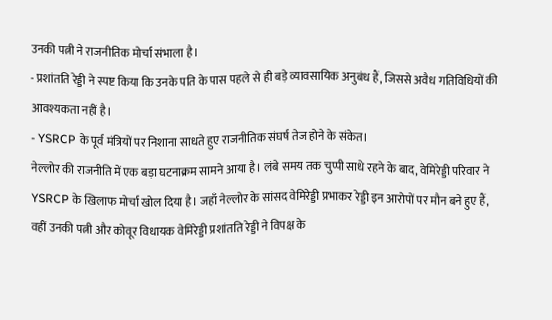उनकी पत्नी ने राजनीतिक मोर्चा संभाला है।
- प्रशांतति रेड्डी ने स्पष्ट किया कि उनके पति के पास पहले से ही बड़े व्यावसायिक अनुबंध हैं, जिससे अवैध गतिविधियों की आवश्यकता नहीं है।
- YSRCP के पूर्व मंत्रियों पर निशाना साधते हुए राजनीतिक संघर्ष तेज होने के संकेत।
नेल्लोर की राजनीति में एक बड़ा घटनाक्रम सामने आया है। लंबे समय तक चुप्पी साधे रहने के बाद, वेमिरेड्डी परिवार ने YSRCP के खिलाफ मोर्चा खोल दिया है। जहाँ नेल्लोर के सांसद वेमिरेड्डी प्रभाकर रेड्डी इन आरोपों पर मौन बने हुए हैं, वहीं उनकी पत्नी और कोवूर विधायक वेमिरेड्डी प्रशांतति रेड्डी ने विपक्ष के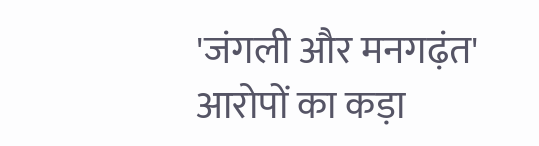'जंगली और मनगढ़ंत' आरोपों का कड़ा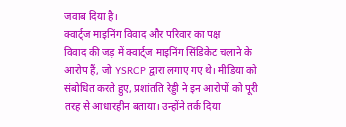जवाब दिया है।
क्वार्ट्ज माइनिंग विवाद और परिवार का पक्ष
विवाद की जड़ में क्वार्ट्ज माइनिंग सिंडिकेट चलाने के आरोप हैं, जो YSRCP द्वारा लगाए गए थे। मीडिया को संबोधित करते हुए, प्रशांतति रेड्डी ने इन आरोपों को पूरी तरह से आधारहीन बताया। उन्होंने तर्क दिया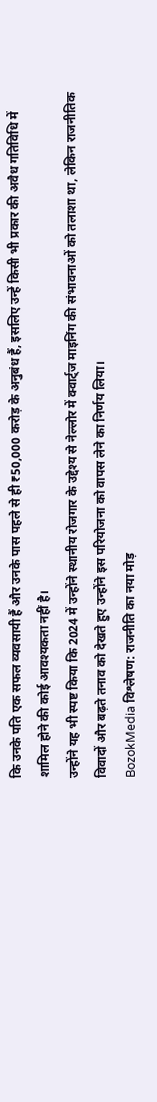कि उनके पति एक सफल व्यवसायी हैं और उनके पास पहले से ही ₹50,000 करोड़ के अनुबंध हैं, इसलिए उन्हें किसी भी प्रकार की अवैध गतिविधि में शामिल होने की कोई आवश्यकता नहीं है।
उन्होंने यह भी स्पष्ट किया कि 2024 में उन्होंने स्थानीय रोजगार के उद्देश्य से नेल्लोर में क्वार्ट्ज माइनिंग की संभावनाओं को तलाशा था, लेकिन राजनीतिक विवादों और बढ़ते तनाव को देखते हुए उन्होंने इस परियोजना को वापस लेने का निर्णय लिया।
BozokMedia विश्लेषण: राजनीति का नया मोड़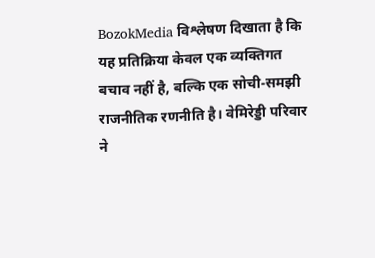BozokMedia विश्लेषण दिखाता है कि यह प्रतिक्रिया केवल एक व्यक्तिगत बचाव नहीं है, बल्कि एक सोची-समझी राजनीतिक रणनीति है। वेमिरेड्डी परिवार ने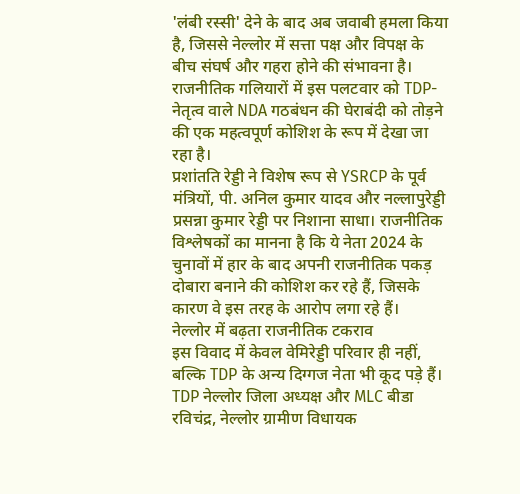'लंबी रस्सी' देने के बाद अब जवाबी हमला किया है, जिससे नेल्लोर में सत्ता पक्ष और विपक्ष के बीच संघर्ष और गहरा होने की संभावना है।
राजनीतिक गलियारों में इस पलटवार को TDP-नेतृत्व वाले NDA गठबंधन की घेराबंदी को तोड़ने की एक महत्वपूर्ण कोशिश के रूप में देखा जा रहा है।
प्रशांतति रेड्डी ने विशेष रूप से YSRCP के पूर्व मंत्रियों, पी. अनिल कुमार यादव और नल्लापुरेड्डी प्रसन्ना कुमार रेड्डी पर निशाना साधा। राजनीतिक विश्लेषकों का मानना है कि ये नेता 2024 के चुनावों में हार के बाद अपनी राजनीतिक पकड़ दोबारा बनाने की कोशिश कर रहे हैं, जिसके कारण वे इस तरह के आरोप लगा रहे हैं।
नेल्लोर में बढ़ता राजनीतिक टकराव
इस विवाद में केवल वेमिरेड्डी परिवार ही नहीं, बल्कि TDP के अन्य दिग्गज नेता भी कूद पड़े हैं। TDP नेल्लोर जिला अध्यक्ष और MLC बीडा रविचंद्र, नेल्लोर ग्रामीण विधायक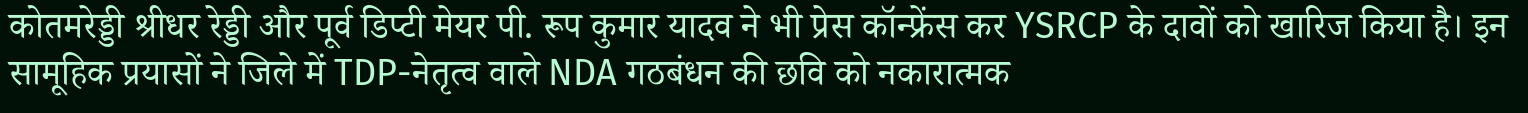कोतमरेड्डी श्रीधर रेड्डी और पूर्व डिप्टी मेयर पी. रूप कुमार यादव ने भी प्रेस कॉन्फ्रेंस कर YSRCP के दावों को खारिज किया है। इन सामूहिक प्रयासों ने जिले में TDP-नेतृत्व वाले NDA गठबंधन की छवि को नकारात्मक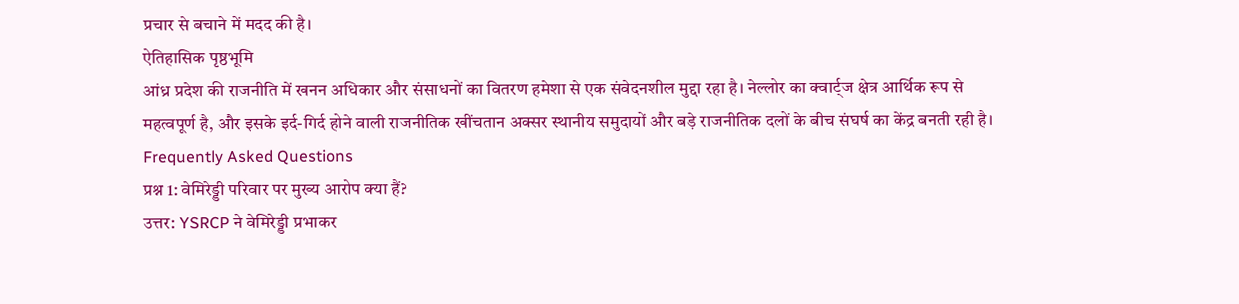प्रचार से बचाने में मदद की है।
ऐतिहासिक पृष्ठभूमि
आंध्र प्रदेश की राजनीति में खनन अधिकार और संसाधनों का वितरण हमेशा से एक संवेदनशील मुद्दा रहा है। नेल्लोर का क्वार्ट्ज क्षेत्र आर्थिक रूप से महत्वपूर्ण है, और इसके इर्द-गिर्द होने वाली राजनीतिक खींचतान अक्सर स्थानीय समुदायों और बड़े राजनीतिक दलों के बीच संघर्ष का केंद्र बनती रही है।
Frequently Asked Questions
प्रश्न 1: वेमिरेड्डी परिवार पर मुख्य आरोप क्या हैं?
उत्तर: YSRCP ने वेमिरेड्डी प्रभाकर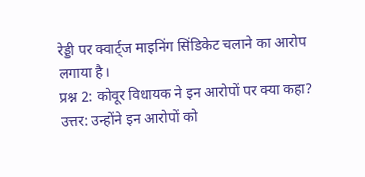रेड्डी पर क्वार्ट्ज माइनिंग सिंडिकेट चलाने का आरोप लगाया है।
प्रश्न 2: कोवूर विधायक ने इन आरोपों पर क्या कहा?
उत्तर: उन्होंने इन आरोपों को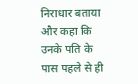निराधार बताया और कहा कि उनके पति के पास पहले से ही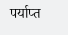पर्याप्त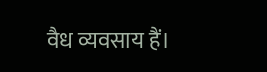वैध व्यवसाय हैं।